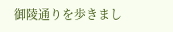御陵通りを歩きまし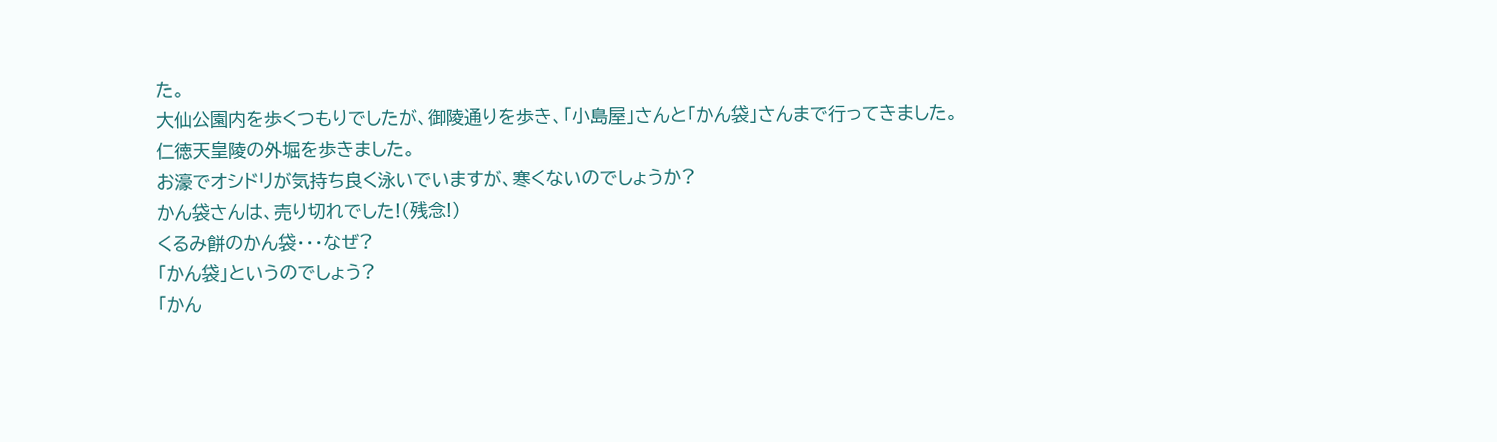た。
大仙公園内を歩くつもりでしたが、御陵通りを歩き、「小島屋」さんと「かん袋」さんまで行ってきました。
仁徳天皇陵の外堀を歩きました。
お濠でオシドリが気持ち良く泳いでいますが、寒くないのでしょうか?
かん袋さんは、売り切れでした!(残念!)
くるみ餅のかん袋・・・なぜ?
「かん袋」というのでしょう?
「かん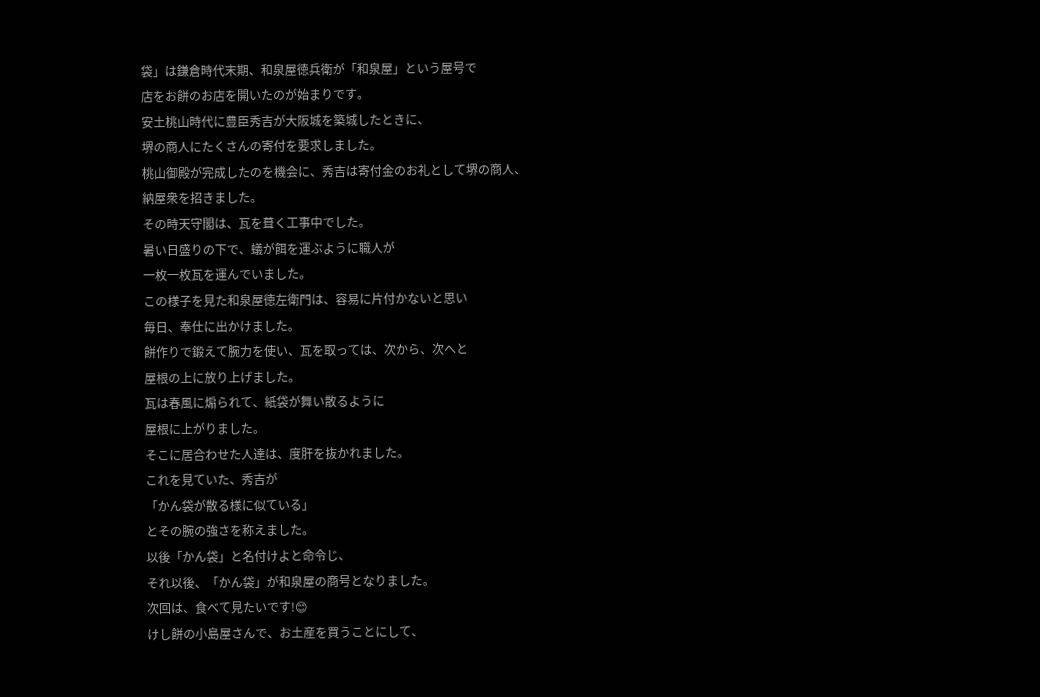袋」は鎌倉時代末期、和泉屋徳兵衛が「和泉屋」という屋号で
店をお餅のお店を開いたのが始まりです。
安土桃山時代に豊臣秀吉が大阪城を築城したときに、
堺の商人にたくさんの寄付を要求しました。
桃山御殿が完成したのを機会に、秀吉は寄付金のお礼として堺の商人、
納屋衆を招きました。
その時天守閣は、瓦を葺く工事中でした。
暑い日盛りの下で、蟻が餌を運ぶように職人が
一枚一枚瓦を運んでいました。
この様子を見た和泉屋徳左衛門は、容易に片付かないと思い
毎日、奉仕に出かけました。
餅作りで鍛えて腕力を使い、瓦を取っては、次から、次へと
屋根の上に放り上げました。
瓦は春風に煽られて、紙袋が舞い散るように
屋根に上がりました。
そこに居合わせた人達は、度肝を抜かれました。
これを見ていた、秀吉が
「かん袋が散る様に似ている」
とその腕の強さを称えました。
以後「かん袋」と名付けよと命令じ、
それ以後、「かん袋」が和泉屋の商号となりました。
次回は、食べて見たいです!😊
けし餅の小島屋さんで、お土産を買うことにして、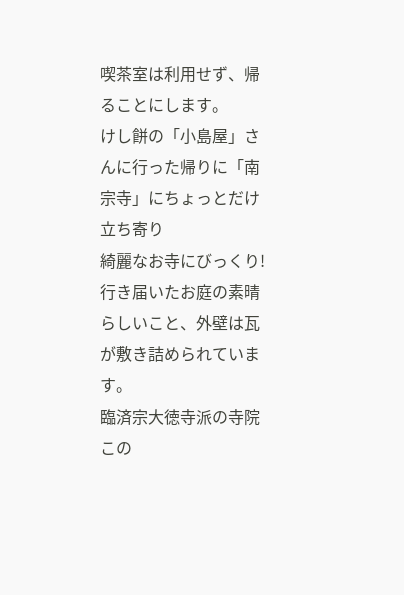喫茶室は利用せず、帰ることにします。
けし餅の「小島屋」さんに行った帰りに「南宗寺」にちょっとだけ立ち寄り
綺麗なお寺にびっくり!
行き届いたお庭の素晴らしいこと、外壁は瓦が敷き詰められています。
臨済宗大徳寺派の寺院
この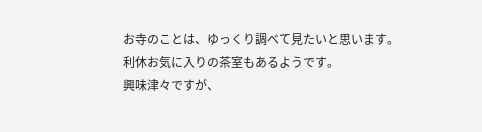お寺のことは、ゆっくり調べて見たいと思います。
利休お気に入りの茶室もあるようです。
興味津々ですが、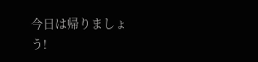今日は帰りましょう!